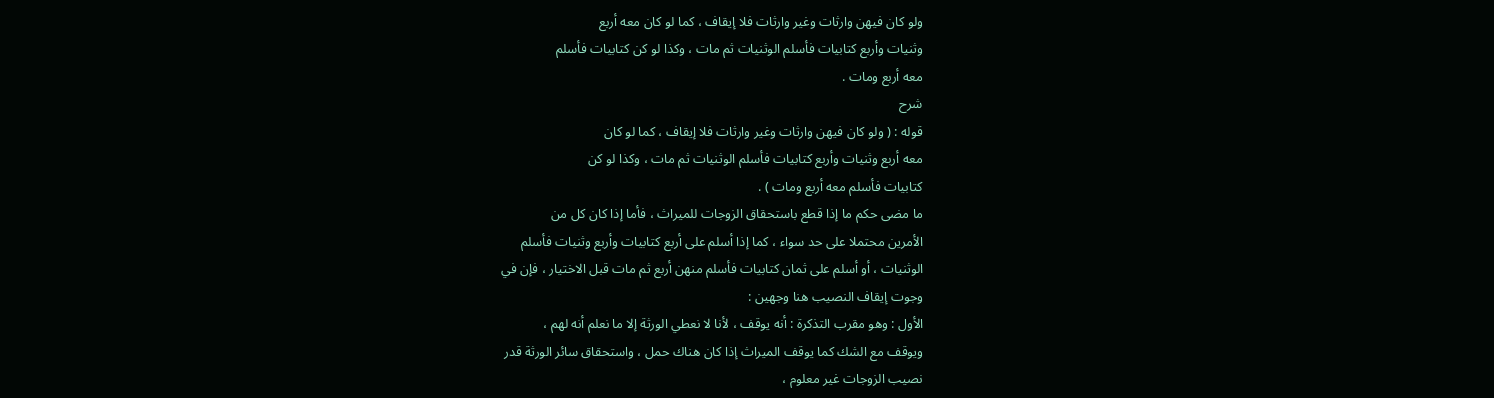ولو كان فيهن وارثات وغير وارثات فلا إيقاف ، كما لو كان معه أربع
وثنيات وأربع كتابيات فأسلم الوثنيات ثم مات ، وكذا لو كن كتابيات فأسلم
معه أربع ومات .
شرح
قوله : ( ولو كان فيهن وارثات وغير وارثات فلا إيقاف ، كما لو كان
معه أربع وثنيات وأربع كتابيات فأسلم الوثنيات ثم مات ، وكذا لو كن
كتابيات فأسلم معه أربع ومات ) .
ما مضى حكم ما إذا قطع باستحقاق الزوجات للميراث ، فأما إذا كان كل من
الأمرين محتملا على حد سواء ، كما إذا أسلم على أربع كتابيات وأربع وثنيات فأسلم
الوثنيات ، أو أسلم على ثمان كتابيات فأسلم منهن أربع ثم مات قبل الاختيار ، فإن في
وجوت إيقاف النصيب هنا وجهين :
الأول : وهو مقرب التذكرة : أنه يوقف ، لأنا لا نعطي الورثة إلا ما نعلم أنه لهم ،
ويوقف مع الشك كما يوقف الميراث إذا كان هناك حمل ، واستحقاق سائر الورثة قدر
نصيب الزوجات غير معلوم ،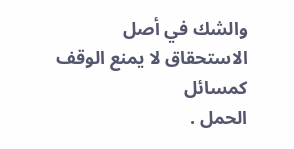والشك في أصل الاستحقاق لا يمنع الوقف كمسائل
الحمل .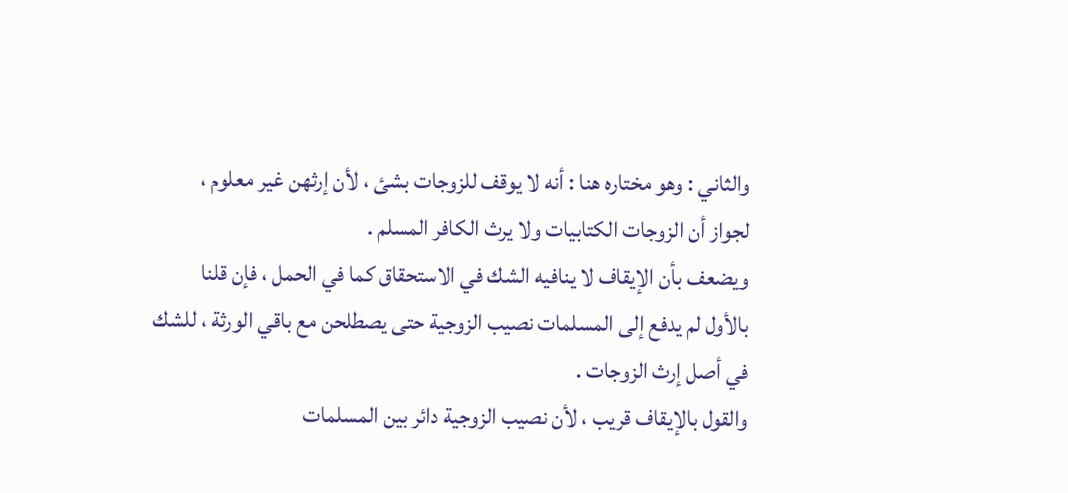والثاني : وهو مختاره هنا : أنه لا يوقف للزوجات بشئ ، لأن إرثهن غير معلوم ،
لجواز أن الزوجات الكتابيات ولا يرث الكافر المسلم .
ويضعف بأن الإيقاف لا ينافيه الشك في الاستحقاق كما في الحمل ، فإن قلنا
بالأول لم يدفع إلى المسلمات نصيب الزوجية حتى يصطلحن مع باقي الورثة ، للشك
في أصل إرث الزوجات .
والقول بالإيقاف قريب ، لأن نصيب الزوجية دائر بين المسلمات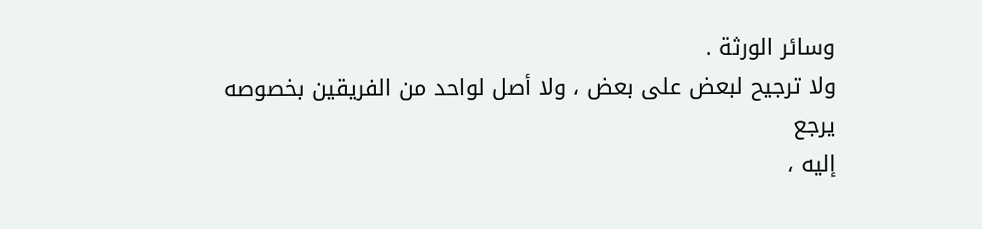وسائر الورثة .
ولا ترجيح لبعض على بعض ، ولا أصل لواحد من الفريقين بخصوصه يرجع
إليه ،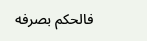فالحكم بصرفه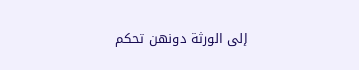إلى الورثة دونهن تحكم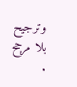وترجيح بلا مرجح .